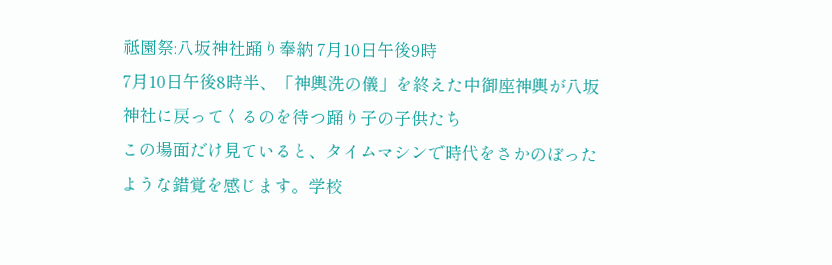祗園祭:八坂神社踊り奉納 7月10日午後9時
7月10日午後8時半、「神輿洗の儀」を終えた中御座神輿が八坂神社に戻ってくるのを待つ踊り子の子供たち
この場面だけ見ていると、タイムマシンで時代をさかのぼったような錯覚を感じます。学校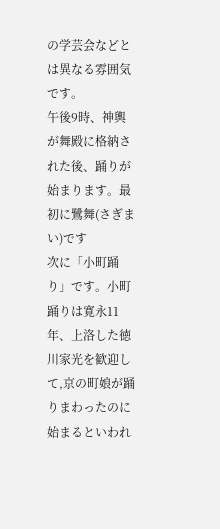の学芸会などとは異なる雰囲気です。
午後9時、神輿が舞殿に格納された後、踊りが始まります。最初に鷺舞(さぎまい)です
次に「小町踊り」です。小町踊りは寛永11年、上洛した徳川家光を歓迎して,京の町娘が踊りまわったのに始まるといわれ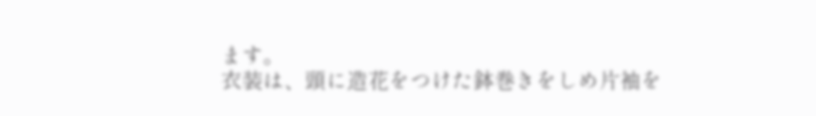ます。
衣装は、頭に造花をつけた鉢巻きをしめ片袖を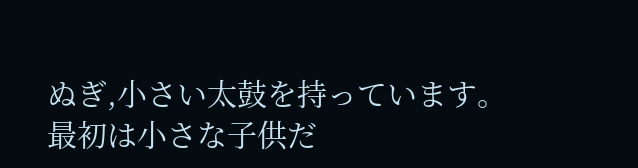ぬぎ,小さい太鼓を持っています。
最初は小さな子供だ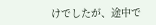けでしたが、途中で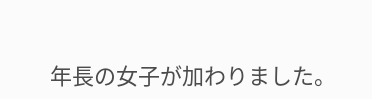年長の女子が加わりました。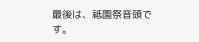最後は、祗園祭音頭です。